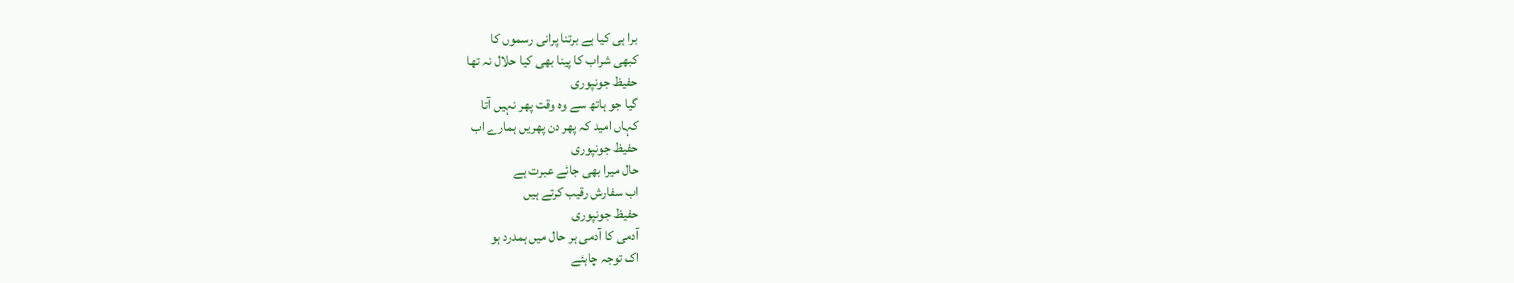برا ہی کیا ہے برتنا پرانی رسموں کا
کبھی شراب کا پینا بھی کیا حلال نہ تھا
حفیظ جونپوری
گیا جو ہاتھ سے وہ وقت پھر نہیں آتا
کہاں امید کہ پھر دن پھریں ہمارے اب
حفیظ جونپوری
حال میرا بھی جائے عبرت ہے
اب سفارش رقیب کرتے ہیں
حفیظ جونپوری
آدمی کا آدمی ہر حال میں ہمدرد ہو
اک توجہ چاہئے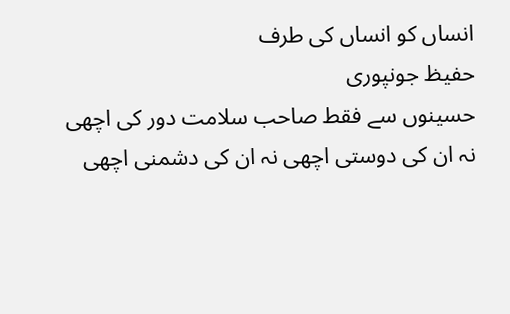انساں کو انساں کی طرف
حفیظ جونپوری
حسینوں سے فقط صاحب سلامت دور کی اچھی
نہ ان کی دوستی اچھی نہ ان کی دشمنی اچھی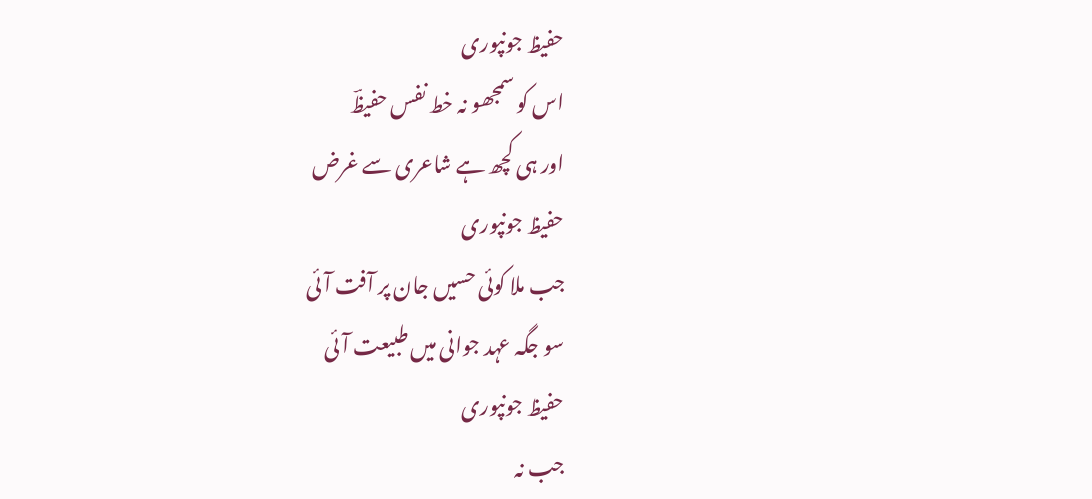حفیظ جونپوری
اس کو سمجھو نہ خط نفس حفیظؔ
اور ہی کچھ ہے شاعری سے غرض
حفیظ جونپوری
جب ملا کوئی حسیں جان پر آفت آئی
سو جگہ عہد جوانی میں طبیعت آئی
حفیظ جونپوری
جب نہ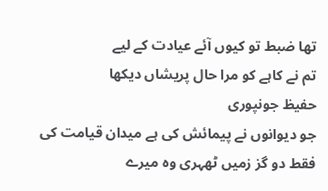تھا ضبط تو کیوں آئے عیادت کے لیے
تم نے کاہے کو مرا حال پریشاں دیکھا
حفیظ جونپوری
جو دیوانوں نے پیمائش کی ہے میدان قیامت کی
فقط دو گز زمیں ٹھہری وہ میرے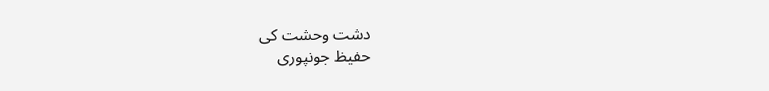دشت وحشت کی
حفیظ جونپوری